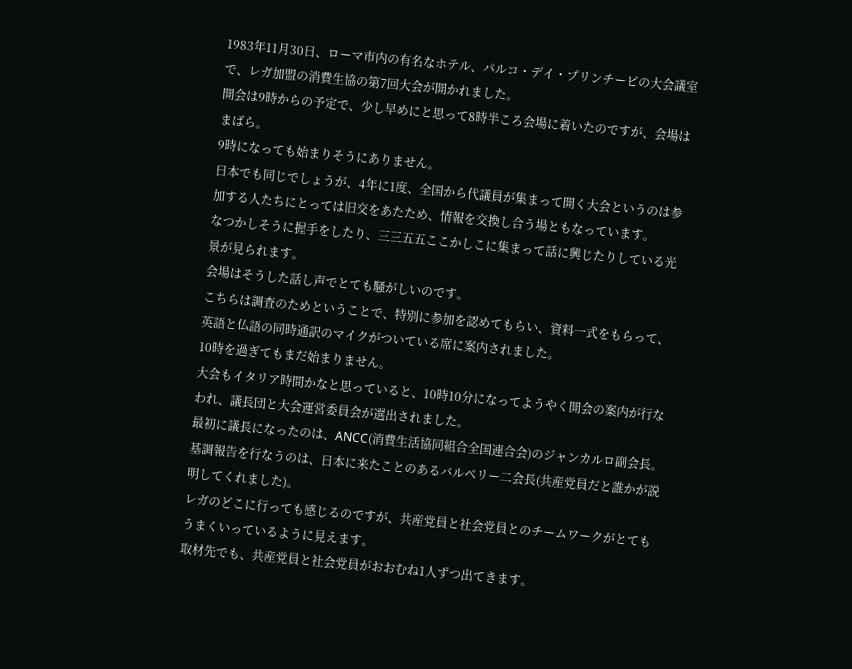1983年11月30日、ローマ市内の有名なホテル、パルコ・デイ・プリンチーピの大会議室で、レガ加盟の消費生協の第7回大会が開かれました。
開会は9時からの予定で、少し早めにと思って8時半ころ会場に着いたのですが、会場はまばら。
9時になっても始まりそうにありません。
日本でも同じでしょうが、4年に1度、全国から代議員が集まって開く大会というのは参加する人たちにとっては旧交をあたため、情報を交換し合う場ともなっています。
なつかしそうに握手をしたり、三三五五ここかしこに集まって話に興じたりしている光景が見られます。
会場はそうした話し声でとても騒がしいのです。
こちらは調査のためということで、特別に参加を認めてもらい、資料一式をもらって、英語と仏語の同時通訳のマイクがついている席に案内されました。
10時を過ぎてもまだ始まりません。
大会もイタリア時間かなと思っていると、10時10分になってようやく開会の案内が行なわれ、議長団と大会運営委員会が選出されました。
最初に議長になったのは、ANCC(消費生活協同組合全国連合会)のジャンカルロ副会長。
基調報告を行なうのは、日本に来たことのあるバルベリー二会長(共産党員だと誰かが説明してくれました)。
レガのどこに行っても感じるのですが、共産党員と社会党員とのチームワークがとてもうまくいっているように見えます。
取材先でも、共産党員と社会党員がおおむね1人ずつ出てきます。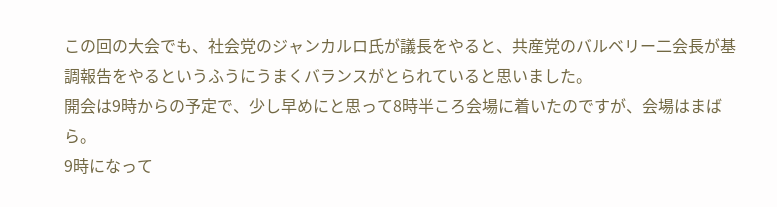この回の大会でも、社会党のジャンカルロ氏が議長をやると、共産党のバルベリー二会長が基調報告をやるというふうにうまくバランスがとられていると思いました。
開会は9時からの予定で、少し早めにと思って8時半ころ会場に着いたのですが、会場はまばら。
9時になって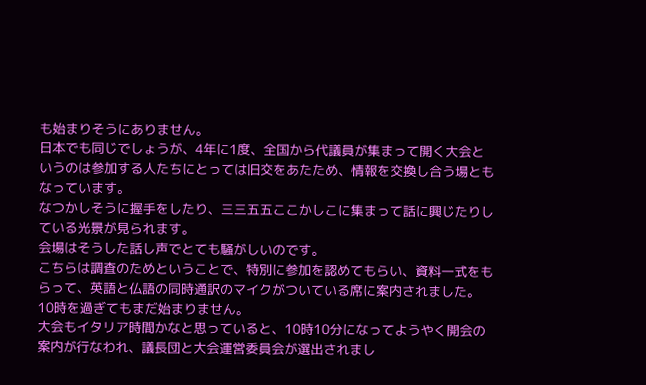も始まりそうにありません。
日本でも同じでしょうが、4年に1度、全国から代議員が集まって開く大会というのは参加する人たちにとっては旧交をあたため、情報を交換し合う場ともなっています。
なつかしそうに握手をしたり、三三五五ここかしこに集まって話に興じたりしている光景が見られます。
会場はそうした話し声でとても騒がしいのです。
こちらは調査のためということで、特別に参加を認めてもらい、資料一式をもらって、英語と仏語の同時通訳のマイクがついている席に案内されました。
10時を過ぎてもまだ始まりません。
大会もイタリア時間かなと思っていると、10時10分になってようやく開会の案内が行なわれ、議長団と大会運営委員会が選出されまし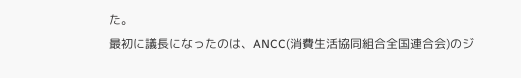た。
最初に議長になったのは、ANCC(消費生活協同組合全国連合会)のジ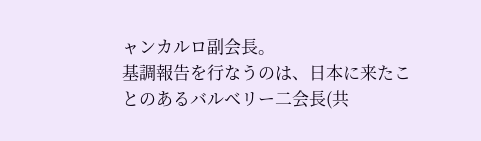ャンカルロ副会長。
基調報告を行なうのは、日本に来たことのあるバルベリー二会長(共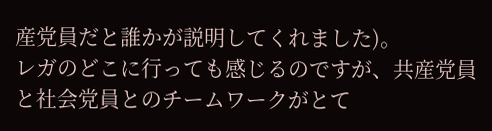産党員だと誰かが説明してくれました)。
レガのどこに行っても感じるのですが、共産党員と社会党員とのチームワークがとて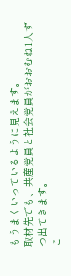もうまくいっているように見えます。
取材先でも、共産党員と社会党員がおおむね1人ずつ出てきます。
こ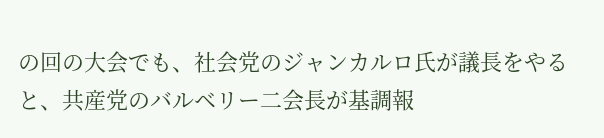の回の大会でも、社会党のジャンカルロ氏が議長をやると、共産党のバルベリー二会長が基調報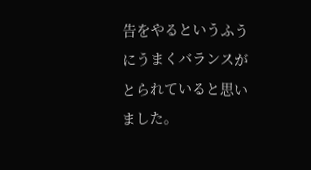告をやるというふうにうまくバランスがとられていると思いました。